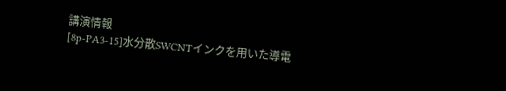講演情報
[8p-PA3-15]水分散SWCNTインクを用いた導電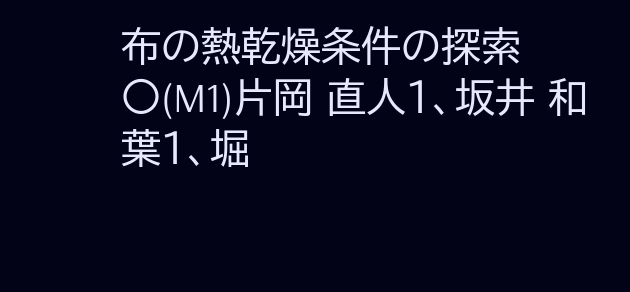布の熱乾燥条件の探索
〇(M1)片岡 直人1、坂井 和葉1、堀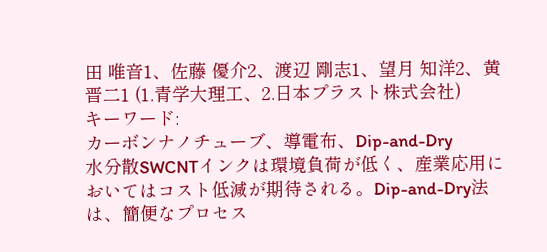田 唯音1、佐藤 優介2、渡辺 剛志1、望月 知洋2、黄 晋二1 (1.青学大理工、2.日本プラスト株式会社)
キーワード:
カーボンナノチューブ、導電布、Dip-and-Dry
水分散SWCNTインクは環境負荷が低く、産業応用においてはコスト低減が期待される。Dip-and-Dry法は、簡便なプロセス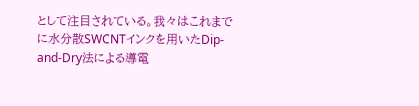として注目されている。我々はこれまでに水分散SWCNTインクを用いたDip-and-Dry法による導電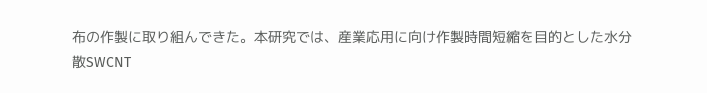布の作製に取り組んできた。本研究では、産業応用に向け作製時間短縮を目的とした水分散SWCNT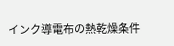インク導電布の熱乾燥条件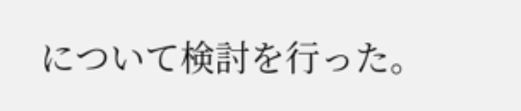について検討を行った。